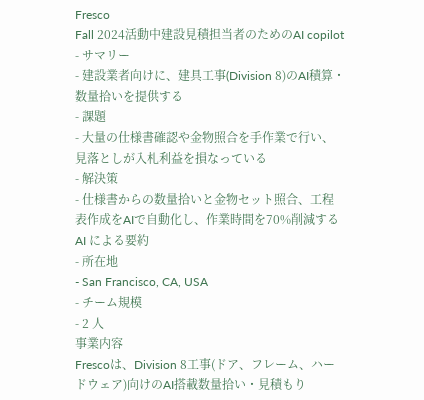Fresco
Fall 2024活動中建設見積担当者のためのAI copilot
- サマリー
- 建設業者向けに、建具工事(Division 8)のAI積算・数量拾いを提供する
- 課題
- 大量の仕様書確認や金物照合を手作業で行い、見落としが入札利益を損なっている
- 解決策
- 仕様書からの数量拾いと金物セット照合、工程表作成をAIで自動化し、作業時間を70%削減する
AI による要約
- 所在地
- San Francisco, CA, USA
- チーム規模
- 2 人
事業内容
Frescoは、Division 8工事(ドア、フレーム、ハードウェア)向けのAI搭載数量拾い・見積もり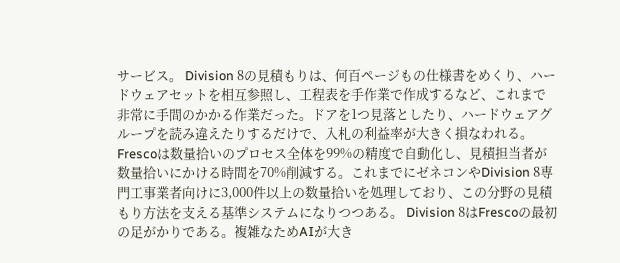サービス。 Division 8の見積もりは、何百ページもの仕様書をめくり、ハードウェアセットを相互参照し、工程表を手作業で作成するなど、これまで非常に手間のかかる作業だった。ドアを1つ見落としたり、ハードウェアグループを読み違えたりするだけで、入札の利益率が大きく損なわれる。 Frescoは数量拾いのプロセス全体を99%の精度で自動化し、見積担当者が数量拾いにかける時間を70%削減する。これまでにゼネコンやDivision 8専門工事業者向けに3,000件以上の数量拾いを処理しており、この分野の見積もり方法を支える基準システムになりつつある。 Division 8はFrescoの最初の足がかりである。複雑なためAIが大き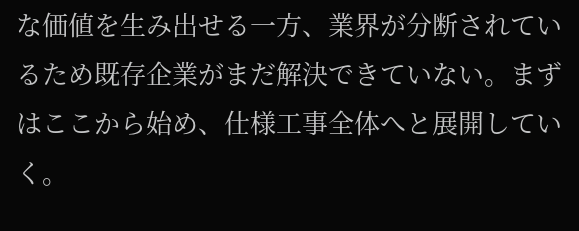な価値を生み出せる一方、業界が分断されているため既存企業がまだ解決できていない。まずはここから始め、仕様工事全体へと展開していく。